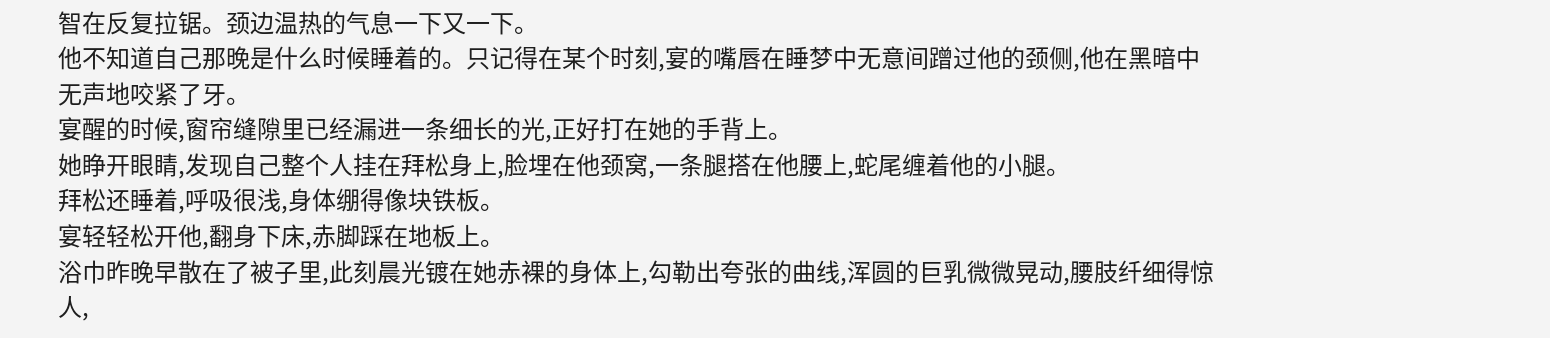智在反复拉锯。颈边温热的气息一下又一下。
他不知道自己那晚是什么时候睡着的。只记得在某个时刻,宴的嘴唇在睡梦中无意间蹭过他的颈侧,他在黑暗中无声地咬紧了牙。
宴醒的时候,窗帘缝隙里已经漏进一条细长的光,正好打在她的手背上。
她睁开眼睛,发现自己整个人挂在拜松身上,脸埋在他颈窝,一条腿搭在他腰上,蛇尾缠着他的小腿。
拜松还睡着,呼吸很浅,身体绷得像块铁板。
宴轻轻松开他,翻身下床,赤脚踩在地板上。
浴巾昨晚早散在了被子里,此刻晨光镀在她赤裸的身体上,勾勒出夸张的曲线,浑圆的巨乳微微晃动,腰肢纤细得惊人,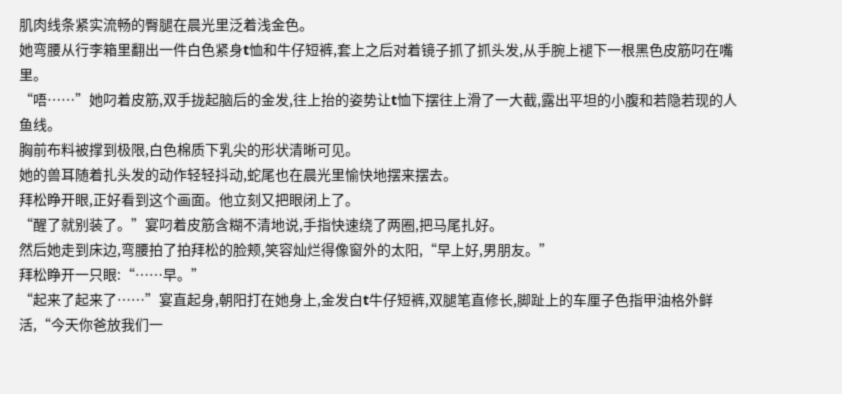肌肉线条紧实流畅的臀腿在晨光里泛着浅金色。
她弯腰从行李箱里翻出一件白色紧身t恤和牛仔短裤,套上之后对着镜子抓了抓头发,从手腕上褪下一根黑色皮筋叼在嘴里。
“唔……”她叼着皮筋,双手拢起脑后的金发,往上抬的姿势让t恤下摆往上滑了一大截,露出平坦的小腹和若隐若现的人鱼线。
胸前布料被撑到极限,白色棉质下乳尖的形状清晰可见。
她的兽耳随着扎头发的动作轻轻抖动,蛇尾也在晨光里愉快地摆来摆去。
拜松睁开眼,正好看到这个画面。他立刻又把眼闭上了。
“醒了就别装了。”宴叼着皮筋含糊不清地说,手指快速绕了两圈,把马尾扎好。
然后她走到床边,弯腰拍了拍拜松的脸颊,笑容灿烂得像窗外的太阳,“早上好,男朋友。”
拜松睁开一只眼:“……早。”
“起来了起来了……”宴直起身,朝阳打在她身上,金发白t牛仔短裤,双腿笔直修长,脚趾上的车厘子色指甲油格外鲜活,“今天你爸放我们一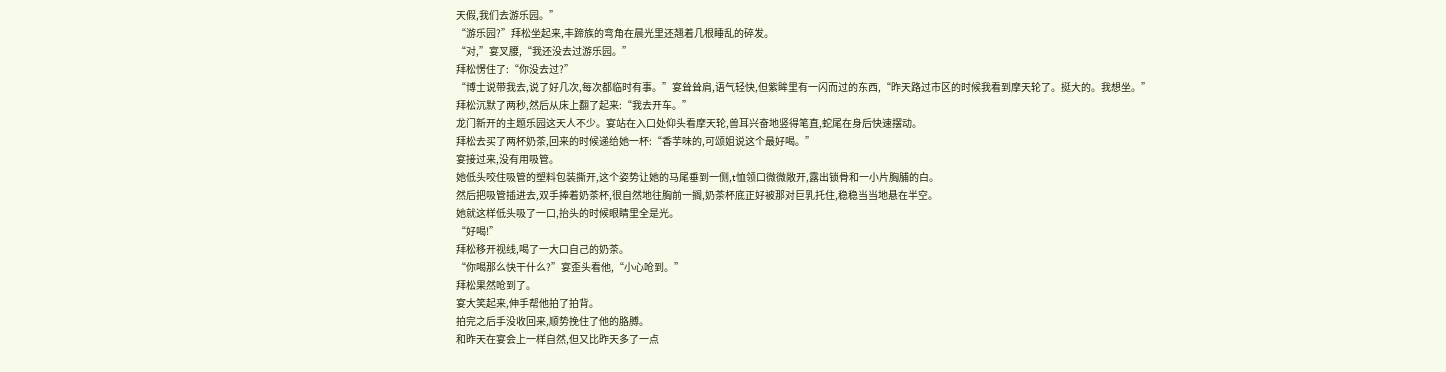天假,我们去游乐园。”
“游乐园?”拜松坐起来,丰蹄族的弯角在晨光里还翘着几根睡乱的碎发。
“对,”宴叉腰,“我还没去过游乐园。”
拜松愣住了:“你没去过?”
“博士说带我去,说了好几次,每次都临时有事。”宴耸耸肩,语气轻快,但紫眸里有一闪而过的东西,“昨天路过市区的时候我看到摩天轮了。挺大的。我想坐。”
拜松沉默了两秒,然后从床上翻了起来:“我去开车。”
龙门新开的主题乐园这天人不少。宴站在入口处仰头看摩天轮,兽耳兴奋地竖得笔直,蛇尾在身后快速摆动。
拜松去买了两杯奶茶,回来的时候递给她一杯:“香芋味的,可颂姐说这个最好喝。”
宴接过来,没有用吸管。
她低头咬住吸管的塑料包装撕开,这个姿势让她的马尾垂到一侧,t恤领口微微敞开,露出锁骨和一小片胸脯的白。
然后把吸管插进去,双手捧着奶茶杯,很自然地往胸前一搁,奶茶杯底正好被那对巨乳托住,稳稳当当地悬在半空。
她就这样低头吸了一口,抬头的时候眼睛里全是光。
“好喝!”
拜松移开视线,喝了一大口自己的奶茶。
“你喝那么快干什么?”宴歪头看他,“小心呛到。”
拜松果然呛到了。
宴大笑起来,伸手帮他拍了拍背。
拍完之后手没收回来,顺势挽住了他的胳膊。
和昨天在宴会上一样自然,但又比昨天多了一点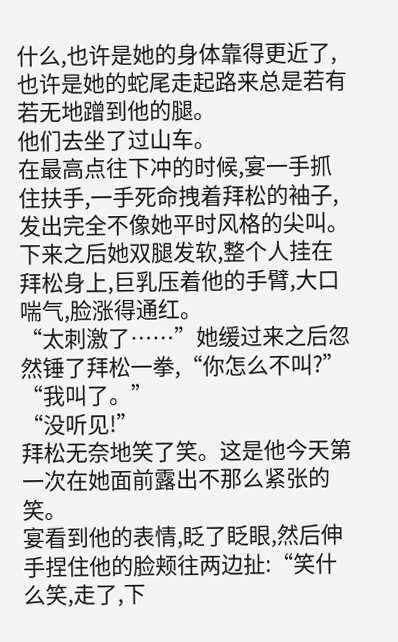什么,也许是她的身体靠得更近了,也许是她的蛇尾走起路来总是若有若无地蹭到他的腿。
他们去坐了过山车。
在最高点往下冲的时候,宴一手抓住扶手,一手死命拽着拜松的袖子,发出完全不像她平时风格的尖叫。
下来之后她双腿发软,整个人挂在拜松身上,巨乳压着他的手臂,大口喘气,脸涨得通红。
“太刺激了……”她缓过来之后忽然锤了拜松一拳,“你怎么不叫?”
“我叫了。”
“没听见!”
拜松无奈地笑了笑。这是他今天第一次在她面前露出不那么紧张的笑。
宴看到他的表情,眨了眨眼,然后伸手捏住他的脸颊往两边扯:“笑什么笑,走了,下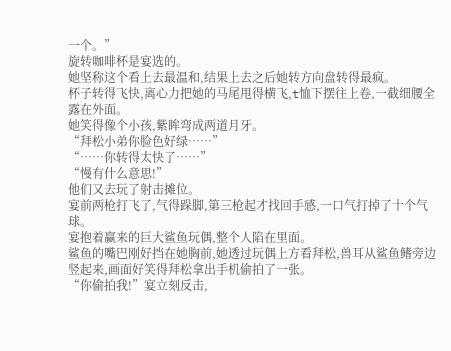一个。”
旋转咖啡杯是宴选的。
她坚称这个看上去最温和,结果上去之后她转方向盘转得最疯。
杯子转得飞快,离心力把她的马尾甩得横飞,t恤下摆往上卷,一截细腰全露在外面。
她笑得像个小孩,紫眸弯成两道月牙。
“拜松小弟你脸色好绿……”
“……你转得太快了……”
“慢有什么意思!”
他们又去玩了射击摊位。
宴前两枪打飞了,气得跺脚,第三枪起才找回手感,一口气打掉了十个气球。
宴抱着赢来的巨大鲨鱼玩偶,整个人陷在里面。
鲨鱼的嘴巴刚好挡在她胸前,她透过玩偶上方看拜松,兽耳从鲨鱼鳍旁边竖起来,画面好笑得拜松拿出手机偷拍了一张。
“你偷拍我!”宴立刻反击,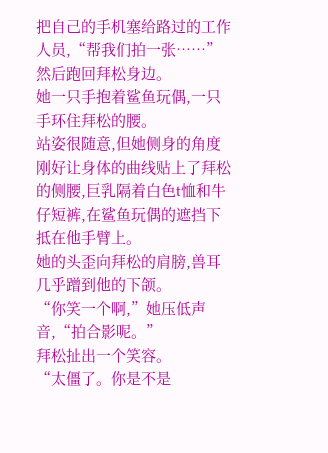把自己的手机塞给路过的工作人员,“帮我们拍一张……”然后跑回拜松身边。
她一只手抱着鲨鱼玩偶,一只手环住拜松的腰。
站姿很随意,但她侧身的角度刚好让身体的曲线贴上了拜松的侧腰,巨乳隔着白色t恤和牛仔短裤,在鲨鱼玩偶的遮挡下抵在他手臂上。
她的头歪向拜松的肩膀,兽耳几乎蹭到他的下颌。
“你笑一个啊,”她压低声音,“拍合影呢。”
拜松扯出一个笑容。
“太僵了。你是不是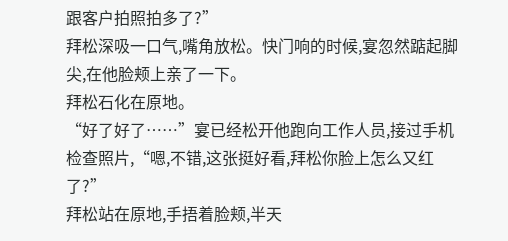跟客户拍照拍多了?”
拜松深吸一口气,嘴角放松。快门响的时候,宴忽然踮起脚尖,在他脸颊上亲了一下。
拜松石化在原地。
“好了好了……”宴已经松开他跑向工作人员,接过手机检查照片,“嗯,不错,这张挺好看,拜松你脸上怎么又红了?”
拜松站在原地,手捂着脸颊,半天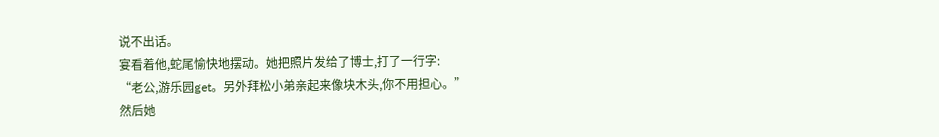说不出话。
宴看着他,蛇尾愉快地摆动。她把照片发给了博士,打了一行字:
“老公,游乐园get。另外拜松小弟亲起来像块木头,你不用担心。”
然后她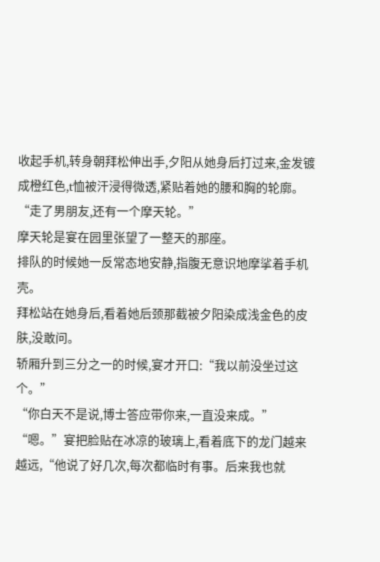收起手机,转身朝拜松伸出手,夕阳从她身后打过来,金发镀成橙红色,t恤被汗浸得微透,紧贴着她的腰和胸的轮廓。
“走了男朋友,还有一个摩天轮。”
摩天轮是宴在园里张望了一整天的那座。
排队的时候她一反常态地安静,指腹无意识地摩挲着手机壳。
拜松站在她身后,看着她后颈那截被夕阳染成浅金色的皮肤,没敢问。
轿厢升到三分之一的时候,宴才开口:“我以前没坐过这个。”
“你白天不是说,博士答应带你来,一直没来成。”
“嗯。”宴把脸贴在冰凉的玻璃上,看着底下的龙门越来越远,“他说了好几次,每次都临时有事。后来我也就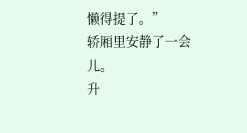懒得提了。”
轿厢里安静了一会儿。
升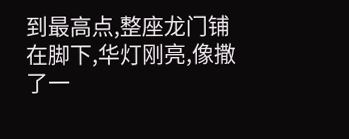到最高点,整座龙门铺在脚下,华灯刚亮,像撒了一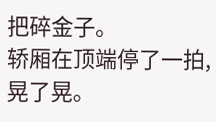把碎金子。
轿厢在顶端停了一拍,晃了晃。